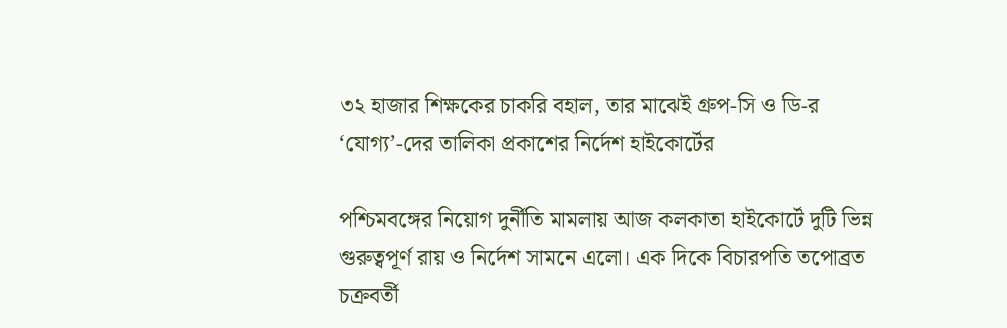৩২ হাজার শিক্ষকের চাকরি বহাল, তার মাঝেই গ্রুপ-সি ও ডি-র ‘যোগ্য’-দের তালিকা প্রকাশের নির্দেশ হাইকোর্টের

পশ্চিমবঙ্গের নিয়োগ দুর্নীতি মামলায় আজ কলকাতা হাইকোর্টে দুটি ভিন্ন গুরুত্বপূর্ণ রায় ও নির্দেশ সামনে এলো। এক দিকে বিচারপতি তপোব্রত চক্রবর্তী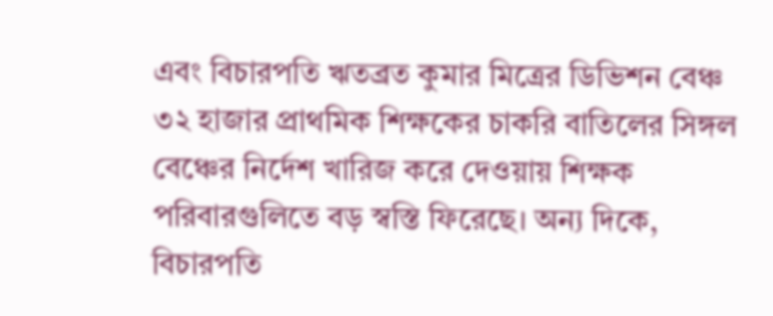এবং বিচারপতি ঋতব্রত কুমার মিত্রের ডিভিশন বেঞ্চ ৩২ হাজার প্রাথমিক শিক্ষকের চাকরি বাতিলের সিঙ্গল বেঞ্চের নির্দেশ খারিজ করে দেওয়ায় শিক্ষক পরিবারগুলিতে বড় স্বস্তি ফিরেছে। অন্য দিকে, বিচারপতি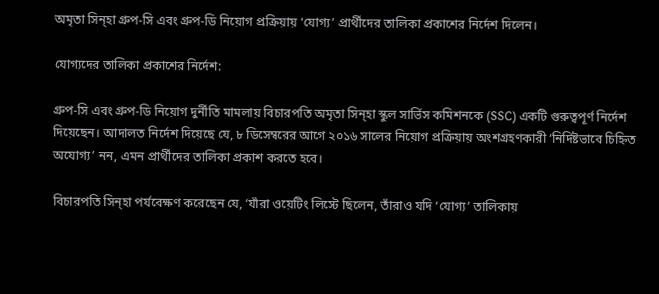অমৃতা সিন্হা গ্রুপ-সি এবং গ্রুপ-ডি নিয়োগ প্রক্রিয়ায় ‘যোগ্য’ প্রার্থীদের তালিকা প্রকাশের নির্দেশ দিলেন।

যোগ্যদের তালিকা প্রকাশের নির্দেশ:

গ্রুপ-সি এবং গ্রুপ-ডি নিয়োগ দুর্নীতি মামলায় বিচারপতি অমৃতা সিন্হা স্কুল সার্ভিস কমিশনকে (SSC) একটি গুরুত্বপূর্ণ নির্দেশ দিয়েছেন। আদালত নির্দেশ দিয়েছে যে, ৮ ডিসেম্বরের আগে ২০১৬ সালের নিয়োগ প্রক্রিয়ায় অংশগ্রহণকারী ‘নির্দিষ্টভাবে চিহ্নিত অযোগ্য’ নন, এমন প্রার্থীদের তালিকা প্রকাশ করতে হবে।

বিচারপতি সিন্হা পর্যবেক্ষণ করেছেন যে, ‘যাঁরা ওয়েটিং লিস্টে ছিলেন, তাঁরাও যদি ‘যোগ্য’ তালিকায়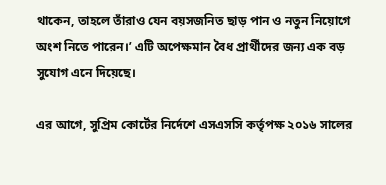থাকেন, তাহলে তাঁরাও যেন বয়সজনিত ছাড় পান ও নতুন নিয়োগে অংশ নিতে পারেন।’ এটি অপেক্ষমান বৈধ প্রার্থীদের জন্য এক বড় সুযোগ এনে দিয়েছে।

এর আগে, সুপ্রিম কোর্টের নির্দেশে এসএসসি কর্তৃপক্ষ ২০১৬ সালের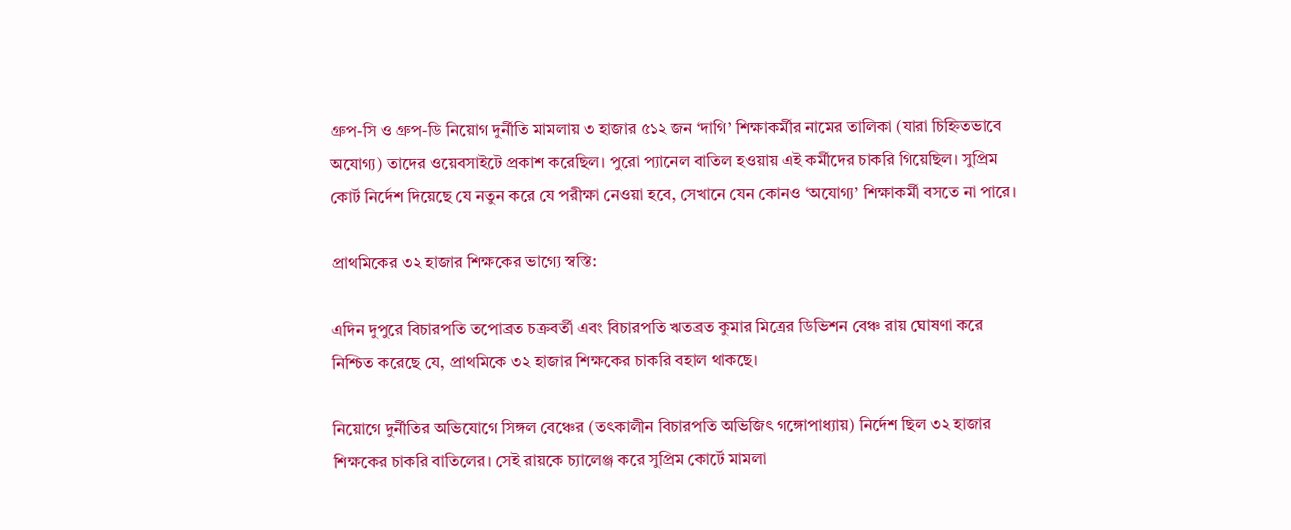গ্রুপ-সি ও গ্রুপ-ডি নিয়োগ দুর্নীতি মামলায় ৩ হাজার ৫১২ জন ‘দাগি’ শিক্ষাকর্মীর নামের তালিকা (যারা চিহ্নিতভাবে অযোগ্য) তাদের ওয়েবসাইটে প্রকাশ করেছিল। পুরো প্যানেল বাতিল হওয়ায় এই কর্মীদের চাকরি গিয়েছিল। সুপ্রিম কোর্ট নির্দেশ দিয়েছে যে নতুন করে যে পরীক্ষা নেওয়া হবে, সেখানে যেন কোনও ‘অযোগ্য’ শিক্ষাকর্মী বসতে না পারে।

প্রাথমিকের ৩২ হাজার শিক্ষকের ভাগ্যে স্বস্তি:

এদিন দুপুরে বিচারপতি তপোব্রত চক্রবর্তী এবং বিচারপতি ঋতব্রত কুমার মিত্রের ডিভিশন বেঞ্চ রায় ঘোষণা করে নিশ্চিত করেছে যে, প্রাথমিকে ৩২ হাজার শিক্ষকের চাকরি বহাল থাকছে।

নিয়োগে দুর্নীতির অভিযোগে সিঙ্গল বেঞ্চের (তৎকালীন বিচারপতি অভিজিৎ গঙ্গোপাধ্যায়) নির্দেশ ছিল ৩২ হাজার শিক্ষকের চাকরি বাতিলের। সেই রায়কে চ্যালেঞ্জ করে সুপ্রিম কোর্টে মামলা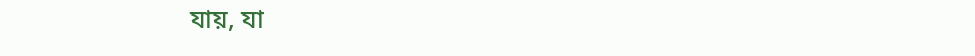যায়, যা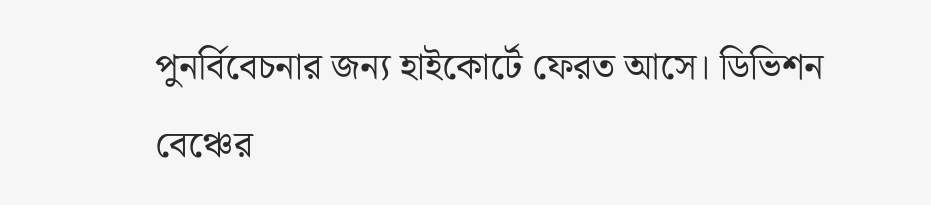পুনর্বিবেচনার জন্য হাইকোর্টে ফেরত আসে। ডিভিশন বেঞ্চের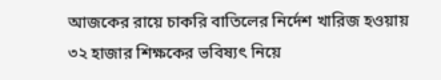আজকের রায়ে চাকরি বাতিলের নির্দেশ খারিজ হওয়ায় ৩২ হাজার শিক্ষকের ভবিষ্যৎ নিয়ে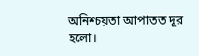অনিশ্চয়তা আপাতত দূর হলো।